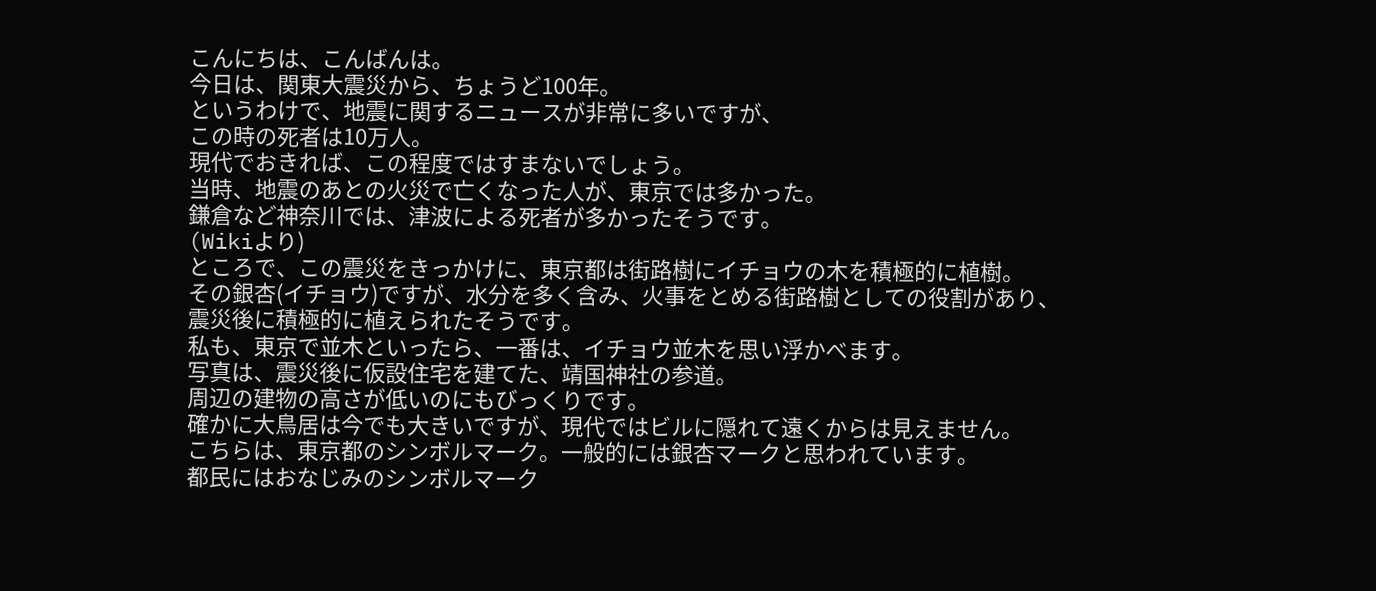こんにちは、こんばんは。
今日は、関東大震災から、ちょうど100年。
というわけで、地震に関するニュースが非常に多いですが、
この時の死者は10万人。
現代でおきれば、この程度ではすまないでしょう。
当時、地震のあとの火災で亡くなった人が、東京では多かった。
鎌倉など神奈川では、津波による死者が多かったそうです。
(Wikiより)
ところで、この震災をきっかけに、東京都は街路樹にイチョウの木を積極的に植樹。
その銀杏(イチョウ)ですが、水分を多く含み、火事をとめる街路樹としての役割があり、
震災後に積極的に植えられたそうです。
私も、東京で並木といったら、一番は、イチョウ並木を思い浮かべます。
写真は、震災後に仮設住宅を建てた、靖国神社の参道。
周辺の建物の高さが低いのにもびっくりです。
確かに大鳥居は今でも大きいですが、現代ではビルに隠れて遠くからは見えません。
こちらは、東京都のシンボルマーク。一般的には銀杏マークと思われています。
都民にはおなじみのシンボルマーク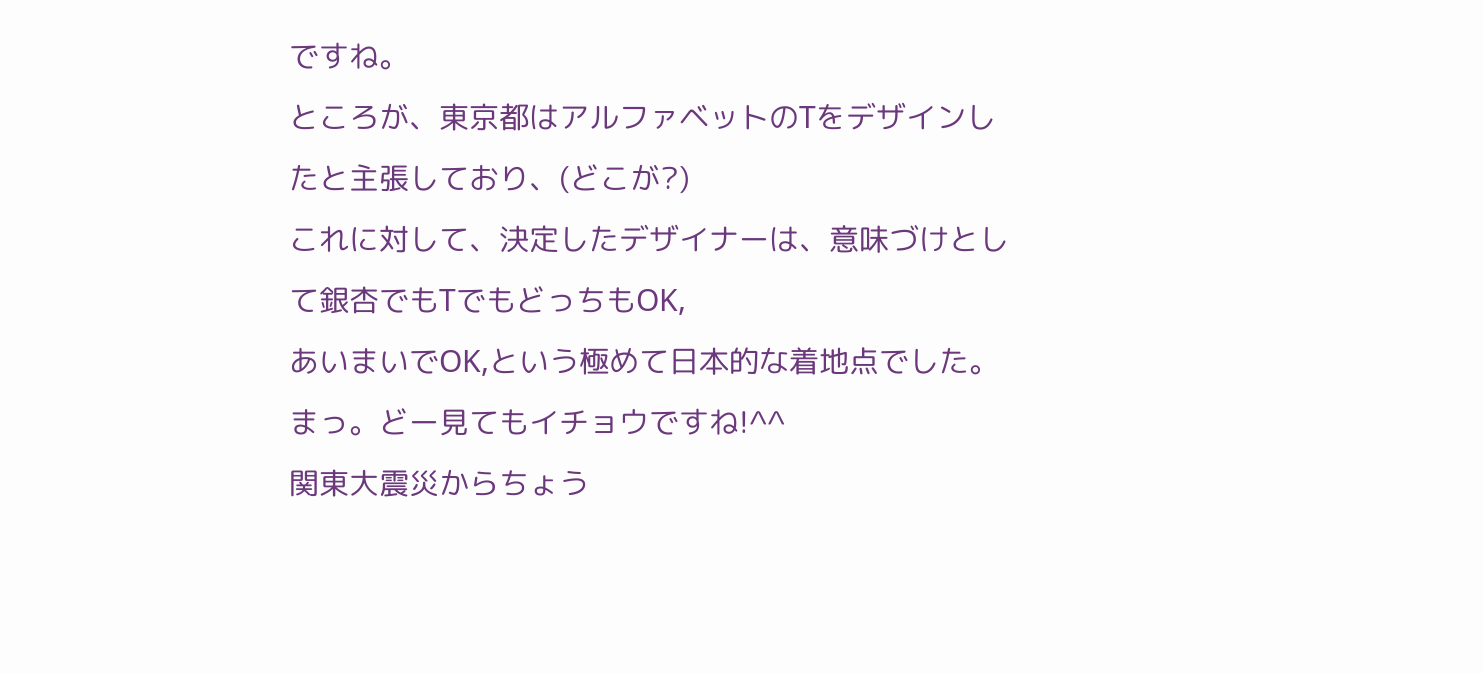ですね。
ところが、東京都はアルファベットのTをデザインしたと主張しており、(どこが?)
これに対して、決定したデザイナーは、意味づけとして銀杏でもTでもどっちもOK,
あいまいでOK,という極めて日本的な着地点でした。
まっ。どー見てもイチョウですね!^^
関東大震災からちょう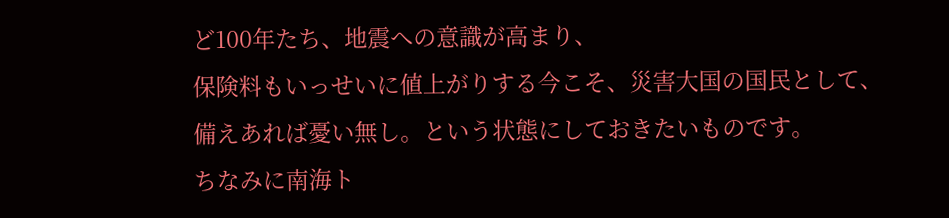ど100年たち、地震への意識が高まり、
保険料もいっせいに値上がりする今こそ、災害大国の国民として、
備えあれば憂い無し。という状態にしておきたいものです。
ちなみに南海ト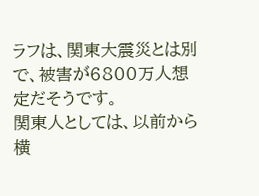ラフは、関東大震災とは別で、被害が6800万人想定だそうです。
関東人としては、以前から横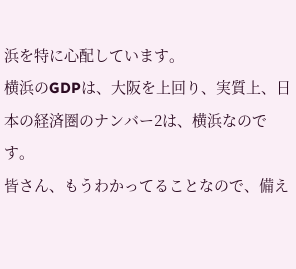浜を特に心配しています。
横浜のGDPは、大阪を上回り、実質上、日本の経済圏のナンバー2は、横浜なのです。
皆さん、もうわかってることなので、備え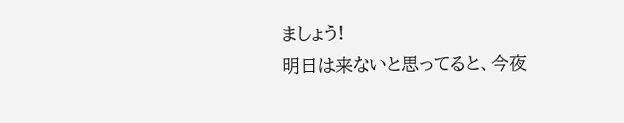ましょう!
明日は来ないと思ってると、今夜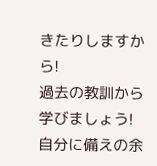きたりしますから!
過去の教訓から学びましょう!
自分に備えの余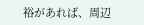裕があれば、周辺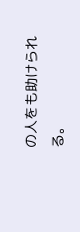の人をも助けられる。